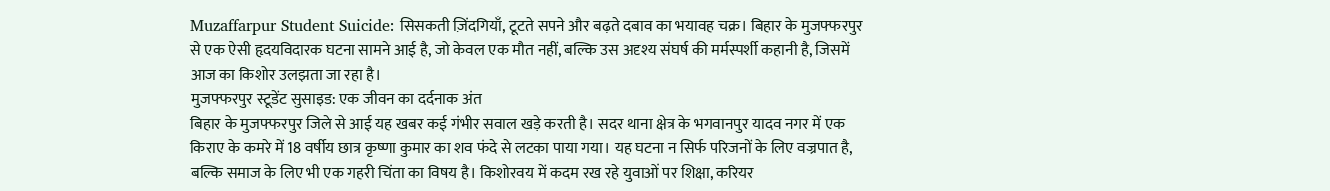Muzaffarpur Student Suicide: सिसकती ज़िंदगियाँ, टूटते सपने और बढ़ते दबाव का भयावह चक्र। बिहार के मुजफ्फरपुर से एक ऐसी हृदयविदारक घटना सामने आई है, जो केवल एक मौत नहीं, बल्कि उस अदृश्य संघर्ष की मर्मस्पर्शी कहानी है, जिसमें आज का किशोर उलझता जा रहा है।
मुजफ्फरपुर स्टूडेंट सुसाइड: एक जीवन का दर्दनाक अंत
बिहार के मुजफ्फरपुर जिले से आई यह खबर कई गंभीर सवाल खड़े करती है। सदर थाना क्षेत्र के भगवानपुर यादव नगर में एक किराए के कमरे में 18 वर्षीय छात्र कृष्णा कुमार का शव फंदे से लटका पाया गया। यह घटना न सिर्फ परिजनों के लिए वज्रपात है, बल्कि समाज के लिए भी एक गहरी चिंता का विषय है। किशोरवय में कदम रख रहे युवाओं पर शिक्षा, करियर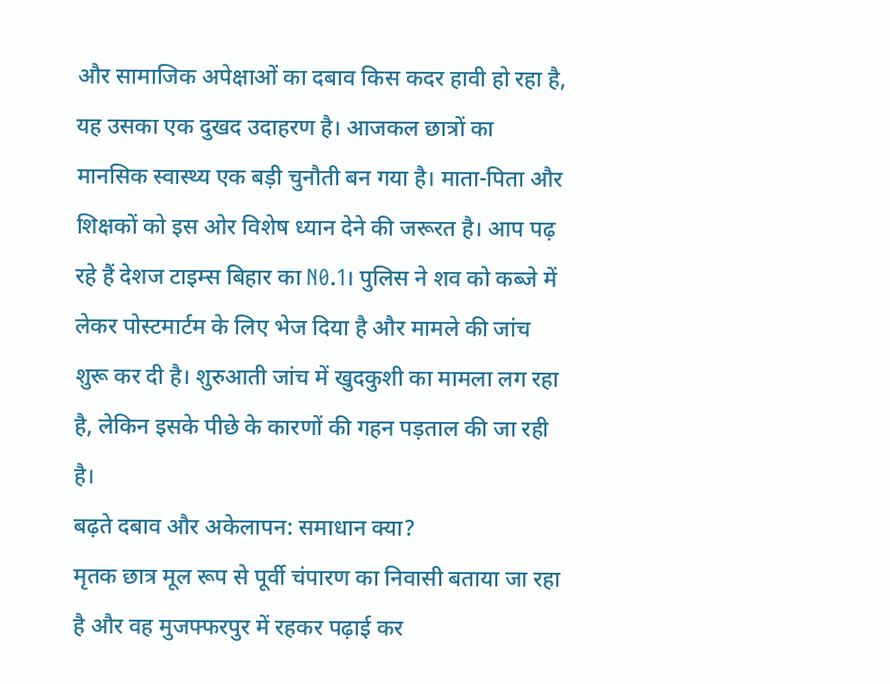और सामाजिक अपेक्षाओं का दबाव किस कदर हावी हो रहा है, यह उसका एक दुखद उदाहरण है। आजकल छात्रों का मानसिक स्वास्थ्य एक बड़ी चुनौती बन गया है। माता-पिता और शिक्षकों को इस ओर विशेष ध्यान देने की जरूरत है। आप पढ़ रहे हैं देशज टाइम्स बिहार का N0.1। पुलिस ने शव को कब्जे में लेकर पोस्टमार्टम के लिए भेज दिया है और मामले की जांच शुरू कर दी है। शुरुआती जांच में खुदकुशी का मामला लग रहा है, लेकिन इसके पीछे के कारणों की गहन पड़ताल की जा रही है।
बढ़ते दबाव और अकेलापन: समाधान क्या?
मृतक छात्र मूल रूप से पूर्वी चंपारण का निवासी बताया जा रहा है और वह मुजफ्फरपुर में रहकर पढ़ाई कर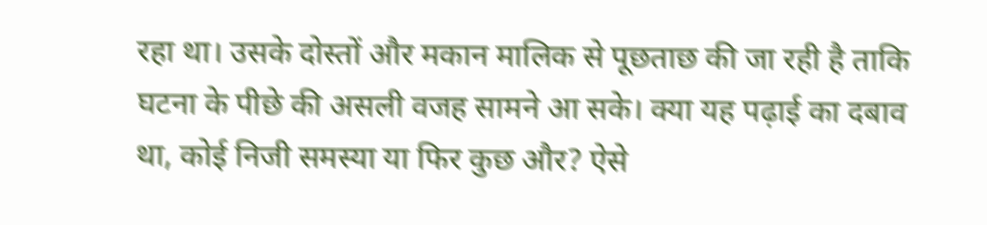रहा था। उसके दोस्तों और मकान मालिक से पूछताछ की जा रही है ताकि घटना के पीछे की असली वजह सामने आ सके। क्या यह पढ़ाई का दबाव था, कोई निजी समस्या या फिर कुछ और? ऐसे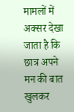मामलों में अक्सर देखा जाता है कि छात्र अपने मन की बात खुलकर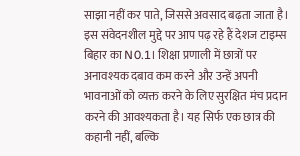साझा नहीं कर पाते, जिससे अवसाद बढ़ता जाता है। इस संवेदनशील मुद्दे पर आप पढ़ रहे हैं देशज टाइम्स बिहार का N0.1। शिक्षा प्रणाली में छात्रों पर अनावश्यक दबाव कम करने और उन्हें अपनी भावनाओं को व्यक्त करने के लिए सुरक्षित मंच प्रदान करने की आवश्यकता है। यह सिर्फ एक छात्र की कहानी नहीं, बल्कि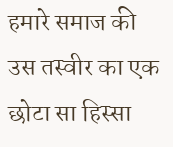हमारे समाज की उस तस्वीर का एक छोटा सा हिस्सा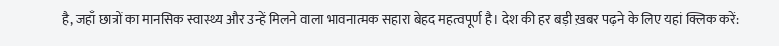है, जहाँ छात्रों का मानसिक स्वास्थ्य और उन्हें मिलने वाला भावनात्मक सहारा बेहद महत्वपूर्ण है। देश की हर बड़ी ख़बर पढ़ने के लिए यहां क्लिक करें: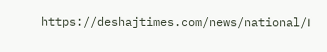https://deshajtimes.com/news/national/।